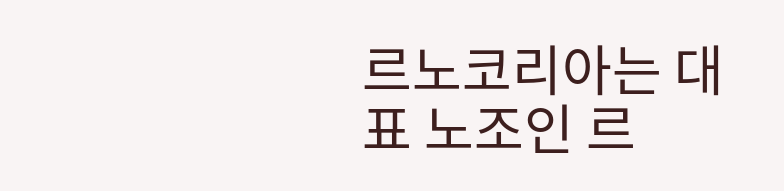르노코리아는 대표 노조인 르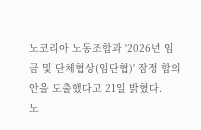노코리아 노동조합과 '2026년 임금 및 단체협상(임단협)' 잠정 합의안을 도출했다고 21일 밝혔다.
노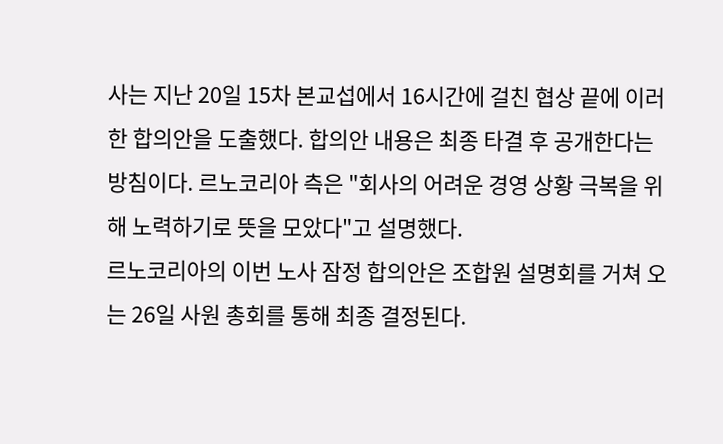사는 지난 20일 15차 본교섭에서 16시간에 걸친 협상 끝에 이러한 합의안을 도출했다. 합의안 내용은 최종 타결 후 공개한다는 방침이다. 르노코리아 측은 "회사의 어려운 경영 상황 극복을 위해 노력하기로 뜻을 모았다"고 설명했다.
르노코리아의 이번 노사 잠정 합의안은 조합원 설명회를 거쳐 오는 26일 사원 총회를 통해 최종 결정된다.